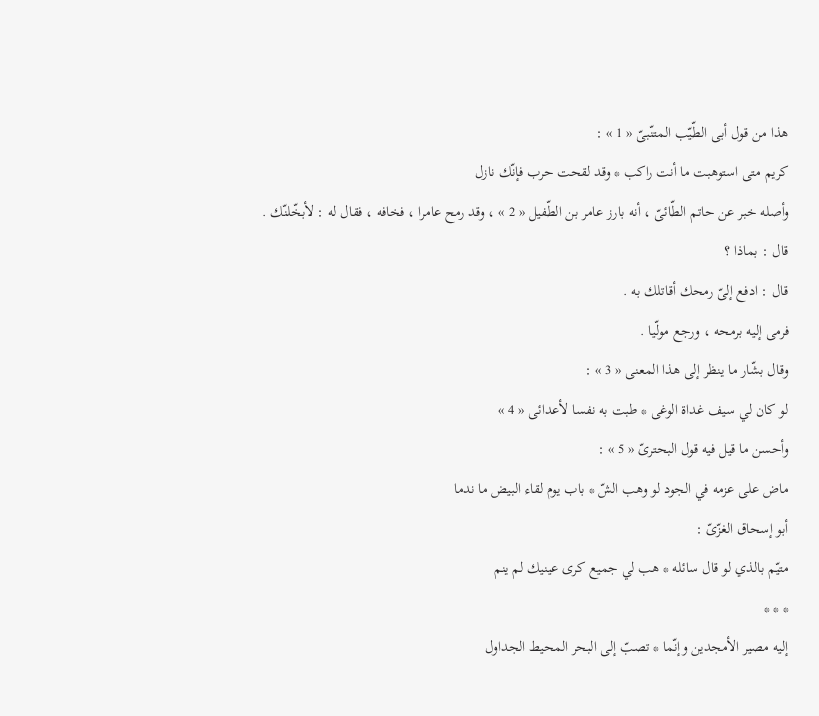هذا من قول أبى الطّيّب المتنّبىّ « 1 » :
كريم متى استوهبت ما أنت راكب * وقد لقحت حرب فإنّك نازل
وأصله خبر عن حاتم الطّائىّ ، أنه بارز عامر بن الطّفيل « 2 » ، وقد رمح عامرا ، فخافه ، فقال له : لأبخّلنّك .
قال : بماذا ؟
قال : ادفع إلىّ رمحك أقاتلك به .
فرمى إليه برمحه ، ورجع مولّيا .
وقال بشّار ما ينظر إلى هذا المعنى « 3 » :
لو كان لي سيف غداة الوغى * طبت به نفسا لأعدائى « 4 »
وأحسن ما قيل فيه قول البحترىّ « 5 » :
ماض على عزمه في الجود لو وهب الشّ * باب يوم لقاء البيض ما ندما
أبو إسحاق الغزّىّ :
متيّم بالذي لو قال سائله * هب لي جميع كرى عينيك لم ينم
* * *
إليه مصير الأمجدين وإنّما * تصبّ إلى البحر المحيط الجداول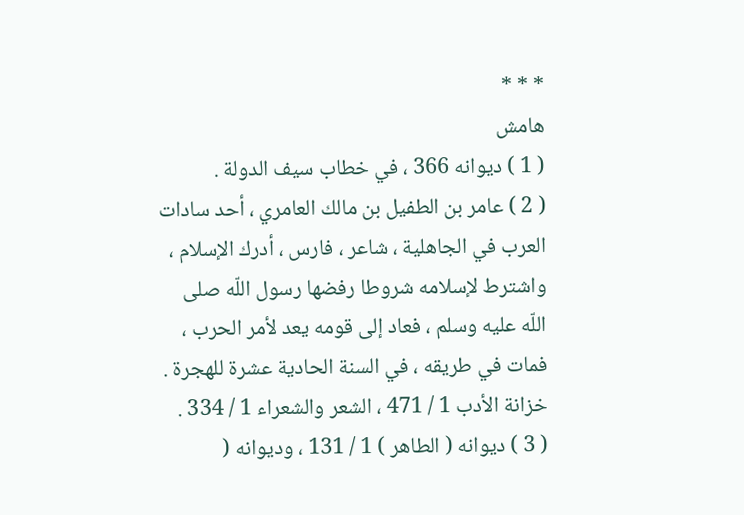* * *
هامش
( 1 ) ديوانه 366 ، في خطاب سيف الدولة .
( 2 ) عامر بن الطفيل بن مالك العامري ، أحد سادات العرب في الجاهلية ، شاعر ، فارس ، أدرك الإسلام ، واشترط لإسلامه شروطا رفضها رسول اللّه صلى اللّه عليه وسلم ، فعاد إلى قومه يعد لأمر الحرب ، فمات في طريقه ، في السنة الحادية عشرة للهجرة .
خزانة الأدب 1 / 471 ، الشعر والشعراء 1 / 334 .
( 3 ) ديوانه ( الطاهر ) 1 / 131 ، وديوانه (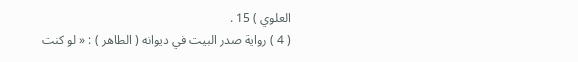العلوي ) 15 .
( 4 ) رواية صدر البيت في ديوانه ( الطاهر ) : « لو كنت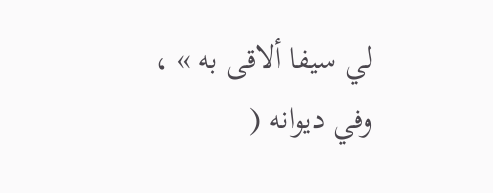لي سيفا ألاقى به » ، وفي ديوانه (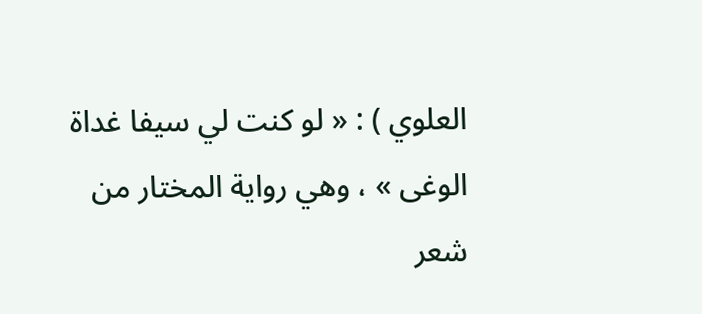العلوي ) : « لو كنت لي سيفا غداة الوغى » ، وهي رواية المختار من شعر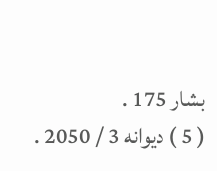بشار 175 .
( 5 ) ديوانه 3 / 2050 .